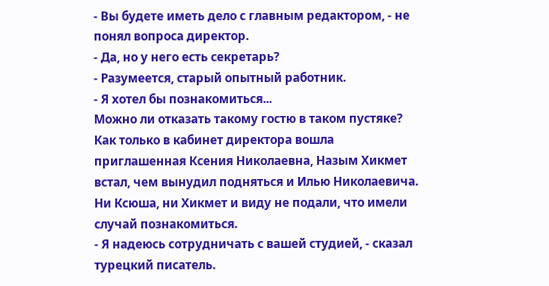- Вы будете иметь дело с главным редактором, - не понял вопроса директор.
- Да, но у него есть секретарь?
- Разумеется, старый опытный работник.
- Я хотел бы познакомиться...
Можно ли отказать такому гостю в таком пустяке?
Как только в кабинет директора вошла приглашенная Ксения Николаевна, Назым Хикмет встал, чем вынудил подняться и Илью Николаевича.
Ни Ксюша, ни Хикмет и виду не подали, что имели случай познакомиться.
- Я надеюсь сотрудничать с вашей студией, - сказал турецкий писатель.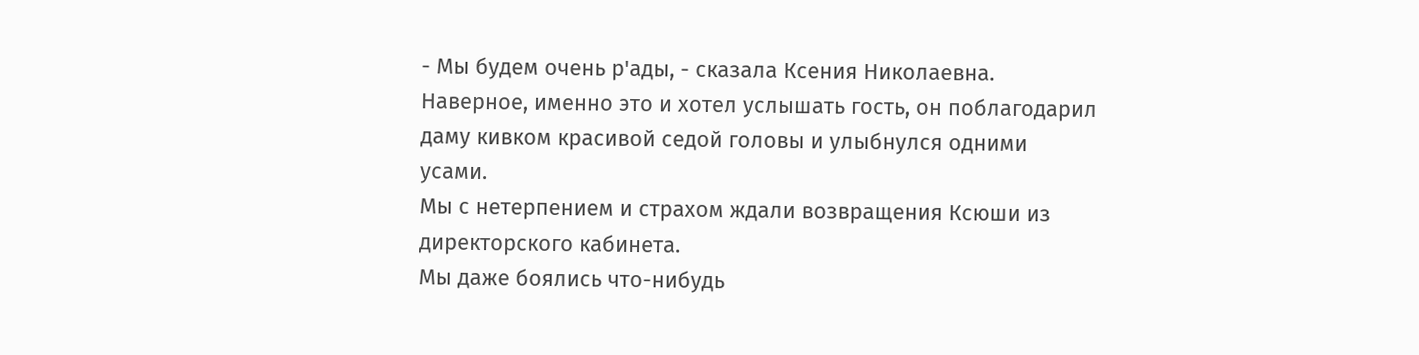- Мы будем очень р'ады, - сказала Ксения Николаевна.
Наверное, именно это и хотел услышать гость, он поблагодарил даму кивком красивой седой головы и улыбнулся одними усами.
Мы с нетерпением и страхом ждали возвращения Ксюши из директорского кабинета.
Мы даже боялись что-нибудь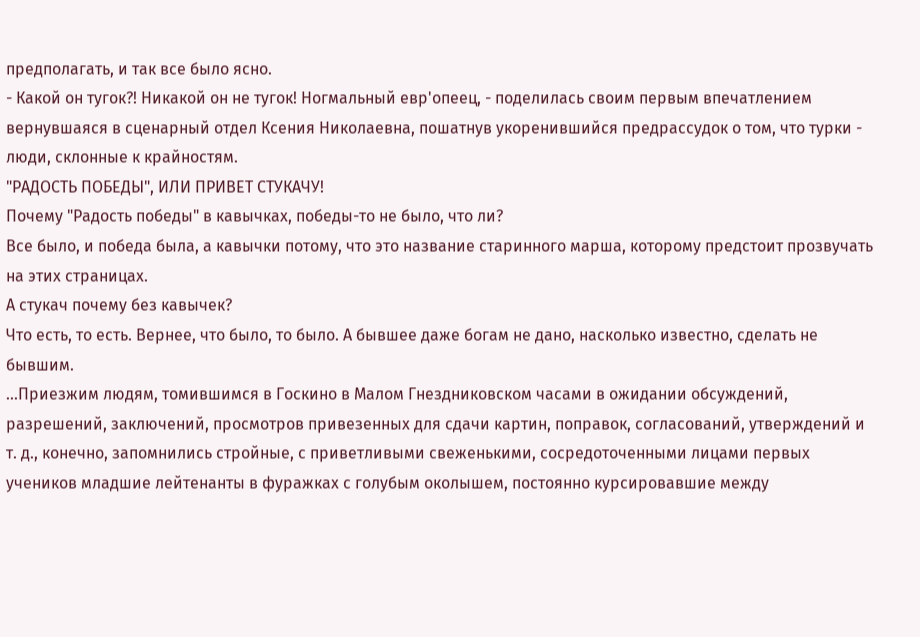предполагать, и так все было ясно.
- Какой он тугок?! Никакой он не тугок! Ногмальный евр'опеец, - поделилась своим первым впечатлением вернувшаяся в сценарный отдел Ксения Николаевна, пошатнув укоренившийся предрассудок о том, что турки - люди, склонные к крайностям.
"РАДОСТЬ ПОБЕДЫ", ИЛИ ПРИВЕТ СТУКАЧУ!
Почему "Радость победы" в кавычках, победы-то не было, что ли?
Все было, и победа была, а кавычки потому, что это название старинного марша, которому предстоит прозвучать на этих страницах.
А стукач почему без кавычек?
Что есть, то есть. Вернее, что было, то было. А бывшее даже богам не дано, насколько известно, сделать не бывшим.
...Приезжим людям, томившимся в Госкино в Малом Гнездниковском часами в ожидании обсуждений, разрешений, заключений, просмотров привезенных для сдачи картин, поправок, согласований, утверждений и т. д., конечно, запомнились стройные, с приветливыми свеженькими, сосредоточенными лицами первых учеников младшие лейтенанты в фуражках с голубым околышем, постоянно курсировавшие между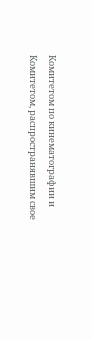Комитетом по кинематографии и Комитетом, распространявшим свое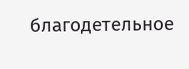благодетельное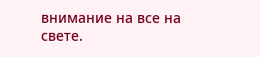внимание на все на свете.